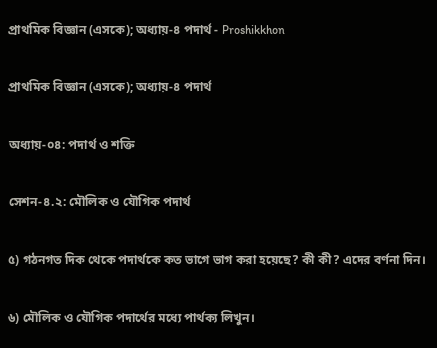প্রাথমিক বিজ্ঞান (এসকে); অধ্যায়-৪ পদার্থ - Proshikkhon

প্রাথমিক বিজ্ঞান (এসকে); অধ্যায়-৪ পদার্থ

অধ্যায়-০৪: পদার্থ ও শক্তি

সেশন-৪.২: মৌলিক ও যৌগিক পদার্থ

৫) গঠনগত দিক থেকে পদার্থকে কত ভাগে ভাগ করা হয়েছে? কী কী? এদের বর্ণনা দিন।

৬) মৌলিক ও যৌগিক পদার্থের মধ্যে পার্থক্য লিখুন।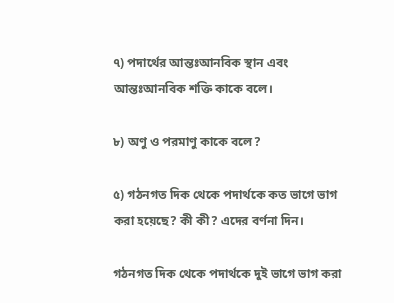৭) পদার্থের আন্তঃআনবিক স্থান এবং আন্তঃআনবিক শক্তি কাকে বলে।

৮) অণু ও পরমাণু কাকে বলে?

৫) গঠনগত দিক থেকে পদার্থকে কত ভাগে ভাগ করা হয়েছে? কী কী? এদের বর্ণনা দিন।

গঠনগত দিক থেকে পদার্থকে দুই ভাগে ভাগ করা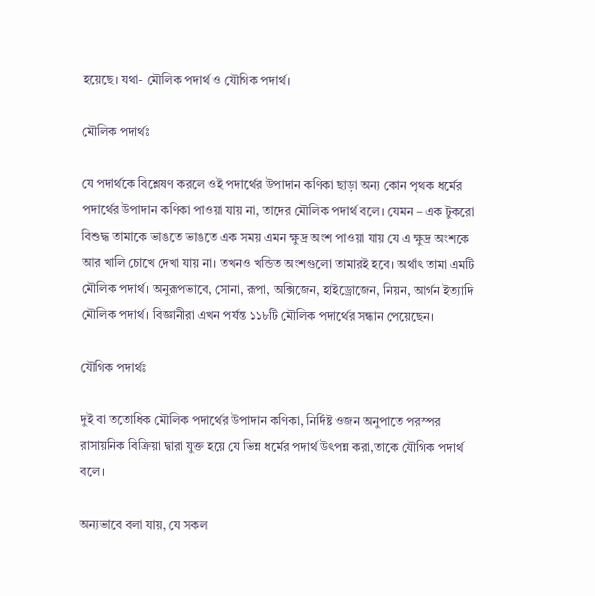হয়েছে। যথা- মৌলিক পদার্থ ও যৌগিক পদার্থ।

মৌলিক পদার্থঃ

যে পদার্থকে বিশ্লেষণ করলে ওই পদার্থের উপাদান কণিকা ছাড়া অন্য কোন পৃথক ধর্মের পদার্থের উপাদান কণিকা পাওয়া যায় না, তাদের মৌলিক পদার্থ বলে। যেমন – এক টুকরো বিশুদ্ধ তামাকে ভাঙতে ভাঙতে এক সময় এমন ক্ষুদ্র অংশ পাওয়া যায় যে এ ক্ষুদ্র অংশকে আর খালি চোখে দেখা যায় না। তখনও খন্ডিত অংশগুলো তামারই হবে। অর্থাৎ তামা এমটি মৌলিক পদার্থ। অনুরূপভাবে, সোনা, রূপা, অক্সিজেন, হাইড্রোজেন, নিয়ন, আর্গন ইত্যাদি মৌলিক পদার্থ। বিজ্ঞানীরা এখন পর্যন্ত ১১৮টি মৌলিক পদার্থের সন্ধান পেয়েছেন।

যৌগিক পদার্থঃ

দুই বা ততোধিক মৌলিক পদার্থের উপাদান কণিকা, নির্দিষ্ট ওজন অনুপাতে পরস্পর রাসায়নিক বিক্রিয়া দ্বারা যুক্ত হয়ে যে ভিন্ন ধর্মের পদার্থ উৎপন্ন করা,তাকে যৌগিক পদার্থ বলে।

অন্যভাবে বলা যায়, যে সকল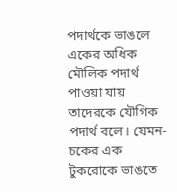পদার্থকে ভাঙলে একের অধিক মৌলিক পদার্থ পাওয়া যায় তাদেরকে যৌগিক পদার্থ বলে। যেমন- চকের এক টুকরোকে ভাঙতে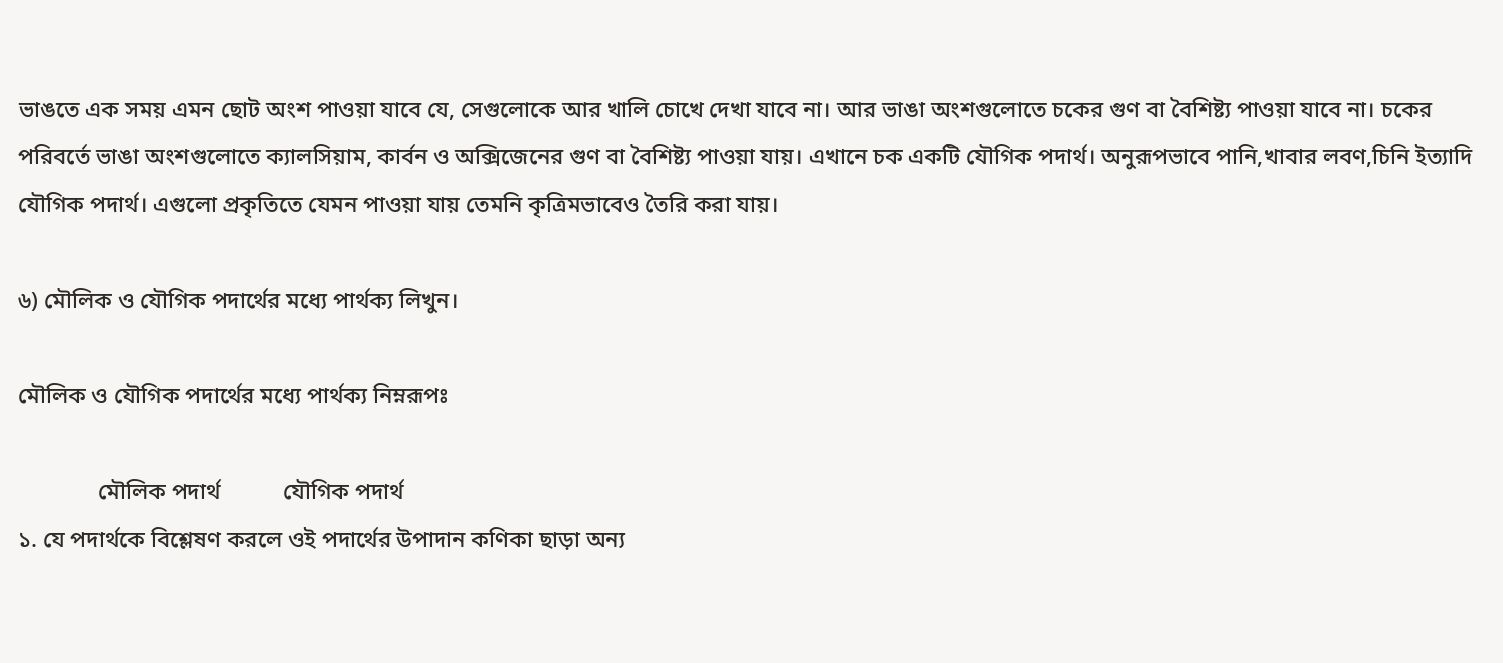ভাঙতে এক সময় এমন ছোট অংশ পাওয়া যাবে যে, সেগুলোকে আর খালি চোখে দেখা যাবে না। আর ভাঙা অংশগুলোতে চকের গুণ বা বৈশিষ্ট্য পাওয়া যাবে না। চকের পরিবর্তে ভাঙা অংশগুলোতে ক্যালসিয়াম, কার্বন ও অক্সিজেনের গুণ বা বৈশিষ্ট্য পাওয়া যায়। এখানে চক একটি যৌগিক পদার্থ। অনুরূপভাবে পানি,খাবার লবণ,চিনি ইত্যাদি যৌগিক পদার্থ। এগুলো প্রকৃতিতে যেমন পাওয়া যায় তেমনি কৃত্রিমভাবেও তৈরি করা যায়।

৬) মৌলিক ও যৌগিক পদার্থের মধ্যে পার্থক্য লিখুন।

মৌলিক ও যৌগিক পদার্থের মধ্যে পার্থক্য নিম্নরূপঃ

              মৌলিক পদার্থ           যৌগিক পদার্থ
১. যে পদার্থকে বিশ্লেষণ করলে ওই পদার্থের উপাদান কণিকা ছাড়া অন্য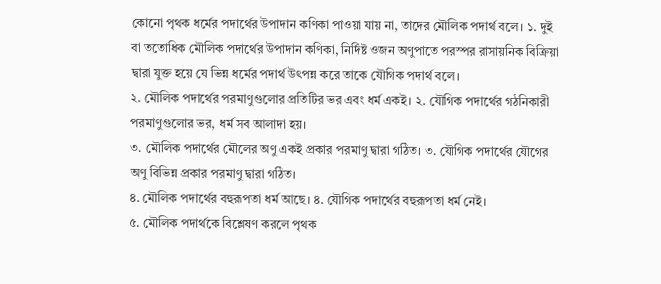কোনো পৃথক ধর্মের পদার্থের উপাদান কণিকা পাওয়া যায় না, তাদের মৌলিক পদার্থ বলে। ১. দুই বা ততোধিক মৌলিক পদার্থের উপাদান কণিকা, নির্দিষ্ট ওজন অণুপাতে পরস্পর রাসায়নিক বিক্রিয়া দ্বারা যুক্ত হয়ে যে ভিন্ন ধর্মের পদার্থ উৎপন্ন করে তাকে যৌগিক পদার্থ বলে।
২. মৌলিক পদার্থের পরমাণুগুলোর প্রতিটির ভর এবং ধর্ম একই। ২. যৌগিক পদার্থের গঠনিকারী পরমাণুগুলোর ভর, ধর্ম সব আলাদা হয়।
৩. মৌলিক পদার্থের মৌলের অণু একই প্রকার পরমাণু দ্বারা গঠিত। ৩. যৌগিক পদার্থের যৌগের অণু বিভিন্ন প্রকার পরমাণু দ্বারা গঠিত।
৪. মৌলিক পদার্থের বহুরূপতা ধর্ম আছে। ৪. যৌগিক পদার্থের বহুরূপতা ধর্ম নেই।
৫. মৌলিক পদার্থকে বিশ্লেষণ করলে পৃথক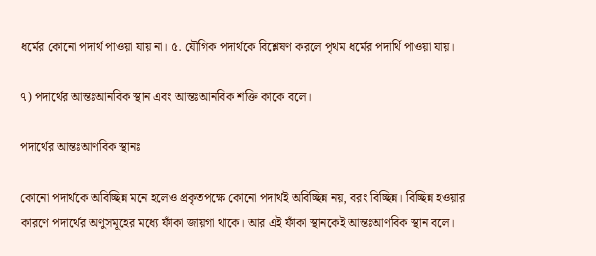ধর্মের কোনো পদার্থ পাওয়া যায় না। ৫. যৌগিক পদার্থকে বিশ্লেষণ করলে পৃথম ধর্মের পদার্থি পাওয়া যায়।

৭) পদার্থের আন্তঃআনবিক স্থান এবং আন্তঃআনবিক শক্তি কাকে বলে।

পদার্থের আন্তঃআণবিক স্থানঃ

কোনো পদার্থকে অবিচ্ছিন্ন মনে হলেও প্রকৃতপক্ষে কোনো পদার্থই অবিচ্ছিন্ন নয়, বরং বিচ্ছিন্ন। বিচ্ছিন্ন হওয়ার কারণে পদার্থের অণুসমূহের মধ্যে ফাঁকা জায়গা থাকে। আর এই ফাঁকা স্থানকেই আন্তঃআণবিক স্থান বলে।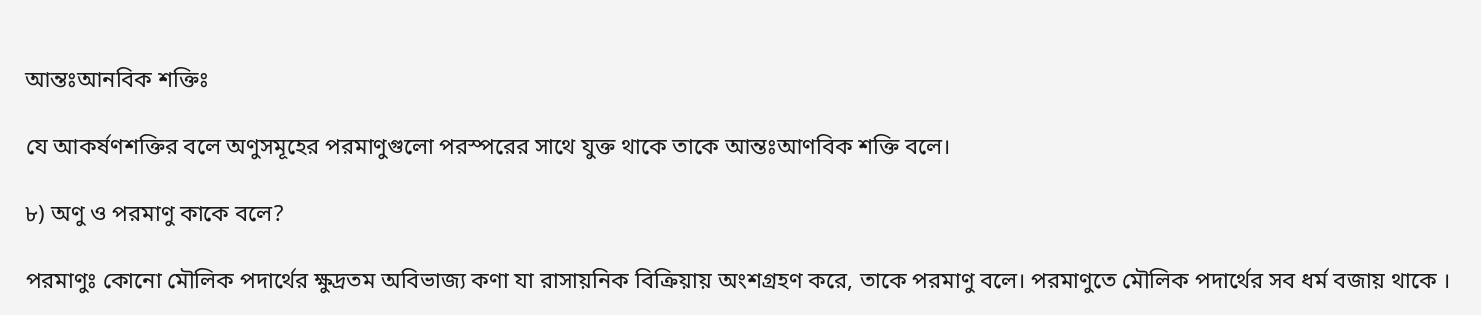আন্তঃআনবিক শক্তিঃ

যে আকর্ষণশক্তির বলে অণুসমূহের পরমাণুগুলো পরস্পরের সাথে যুক্ত থাকে তাকে আন্তঃআণবিক শক্তি বলে।

৮) অণু ও পরমাণু কাকে বলে?

পরমাণুঃ কোনো মৌলিক পদার্থের ক্ষুদ্রতম অবিভাজ্য কণা যা রাসায়নিক বিক্রিয়ায় অংশগ্রহণ করে, তাকে পরমাণু বলে। পরমাণুতে মৌলিক পদার্থের সব ধর্ম বজায় থাকে ।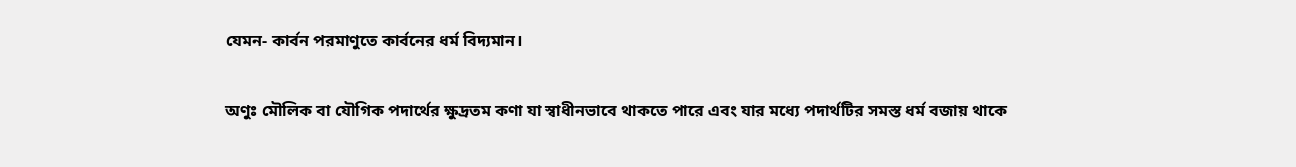যেমন- কার্বন পরমাণুতে কার্বনের ধর্ম বিদ্যমান।

অণুঃ মৌলিক বা যৌগিক পদার্থের ক্ষুদ্রতম কণা যা স্বাধীনভাবে থাকতে পারে এবং যার মধ্যে পদার্থটির সমস্ত ধর্ম বজায় থাকে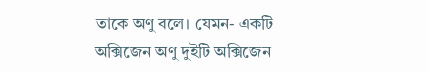তাকে অণু বলে। যেমন- একটি অক্সিজেন অণু দুইটি অক্সিজেন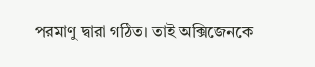পরমাণু দ্বারা গঠিত। তাই অক্সিজেনকে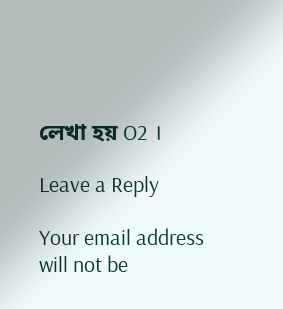লেখা হয় O2 ।

Leave a Reply

Your email address will not be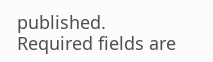published. Required fields are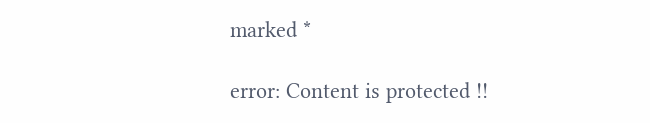marked *

error: Content is protected !!